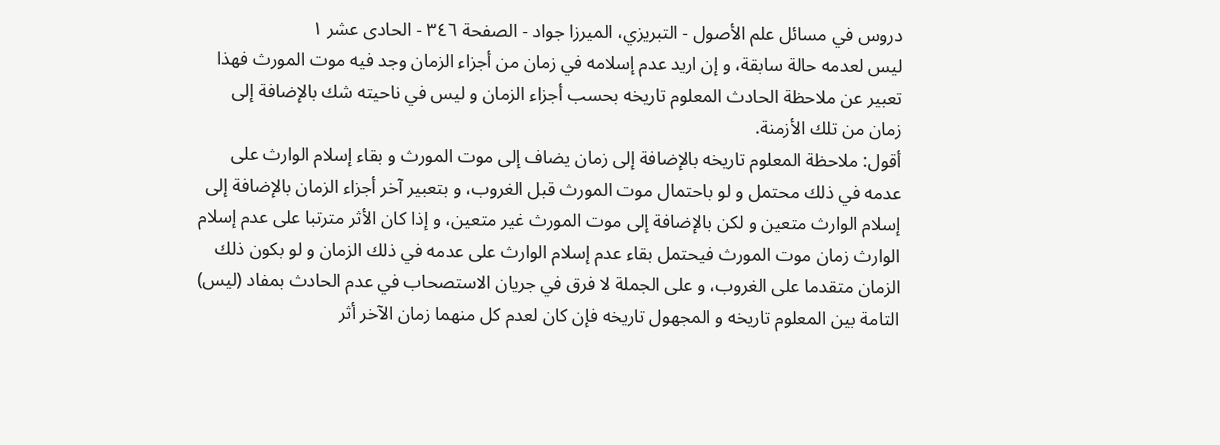دروس في مسائل علم الأصول - التبريزي، الميرزا جواد - الصفحة ٣٤٦ - الحادى عشر ١
ليس لعدمه حالة سابقة، و إن اريد عدم إسلامه في زمان من أجزاء الزمان وجد فيه موت المورث فهذا تعبير عن ملاحظة الحادث المعلوم تاريخه بحسب أجزاء الزمان و ليس في ناحيته شك بالإضافة إلى زمان من تلك الأزمنة.
أقول: ملاحظة المعلوم تاريخه بالإضافة إلى زمان يضاف إلى موت المورث و بقاء إسلام الوارث على عدمه في ذلك محتمل و لو باحتمال موت المورث قبل الغروب، و بتعبير آخر أجزاء الزمان بالإضافة إلى إسلام الوارث متعين و لكن بالإضافة إلى موت المورث غير متعين، و إذا كان الأثر مترتبا على عدم إسلام الوارث زمان موت المورث فيحتمل بقاء عدم إسلام الوارث على عدمه في ذلك الزمان و لو بكون ذلك الزمان متقدما على الغروب، و على الجملة لا فرق في جريان الاستصحاب في عدم الحادث بمفاد (ليس) التامة بين المعلوم تاريخه و المجهول تاريخه فإن كان لعدم كل منهما زمان الآخر أثر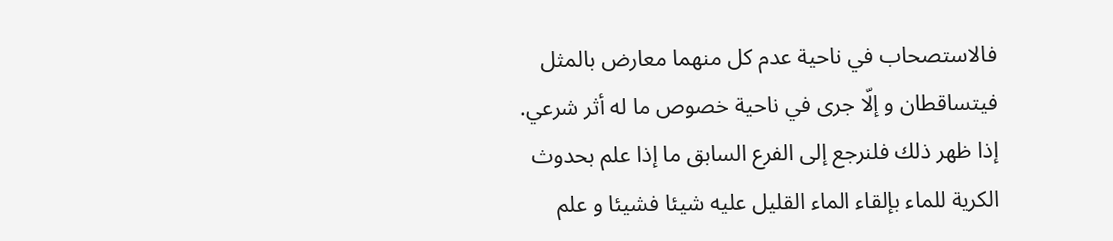فالاستصحاب في ناحية عدم كل منهما معارض بالمثل فيتساقطان و إلّا جرى في ناحية خصوص ما له أثر شرعي.
إذا ظهر ذلك فلنرجع إلى الفرع السابق ما إذا علم بحدوث الكرية للماء بإلقاء الماء القليل عليه شيئا فشيئا و علم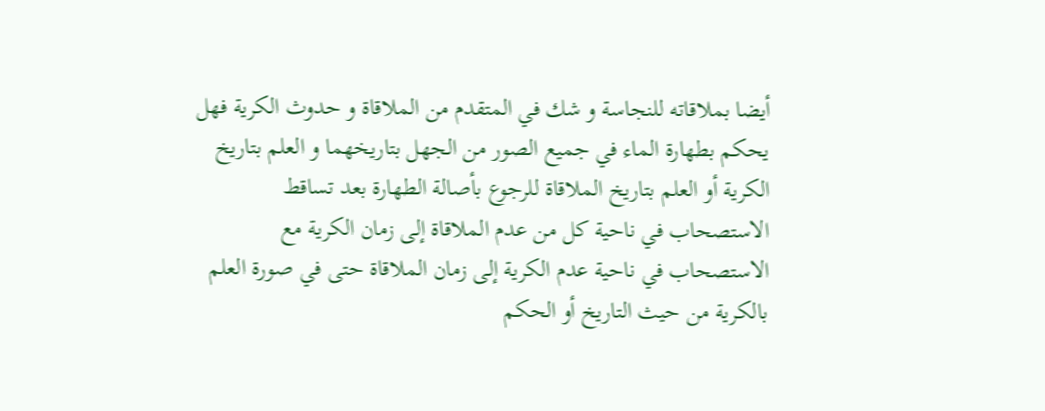أيضا بملاقاته للنجاسة و شك في المتقدم من الملاقاة و حدوث الكرية فهل يحكم بطهارة الماء في جميع الصور من الجهل بتاريخهما و العلم بتاريخ الكرية أو العلم بتاريخ الملاقاة للرجوع بأصالة الطهارة بعد تساقط الاستصحاب في ناحية كل من عدم الملاقاة إلى زمان الكرية مع الاستصحاب في ناحية عدم الكرية إلى زمان الملاقاة حتى في صورة العلم بالكرية من حيث التاريخ أو الحكم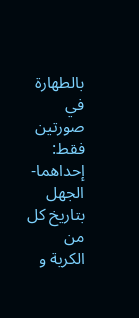بالطهارة في صورتين فقط:
إحداهما- الجهل بتاريخ كل من الكرية و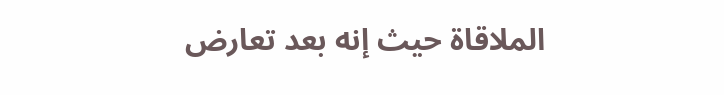الملاقاة حيث إنه بعد تعارض